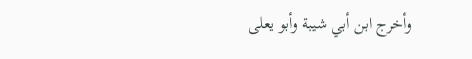وأخرج ابن أبي شيبة وأبو يعلى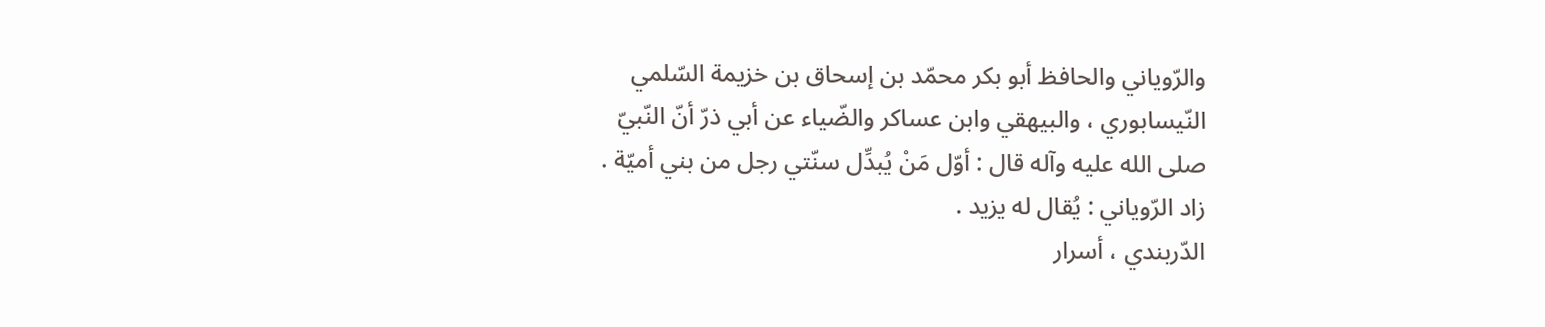والرّوياني والحافظ أبو بكر محمّد بن إسحاق بن خزيمة السّلمي النّيسابوري ، والبيهقي وابن عساكر والضّياء عن أبي ذرّ أنّ النّبيّ صلى الله عليه وآله قال : أوّل مَنْ يُبدِّل سنّتي رجل من بني أميّة . زاد الرّوياني : يُقال له يزيد .
الدّربندي ، أسرار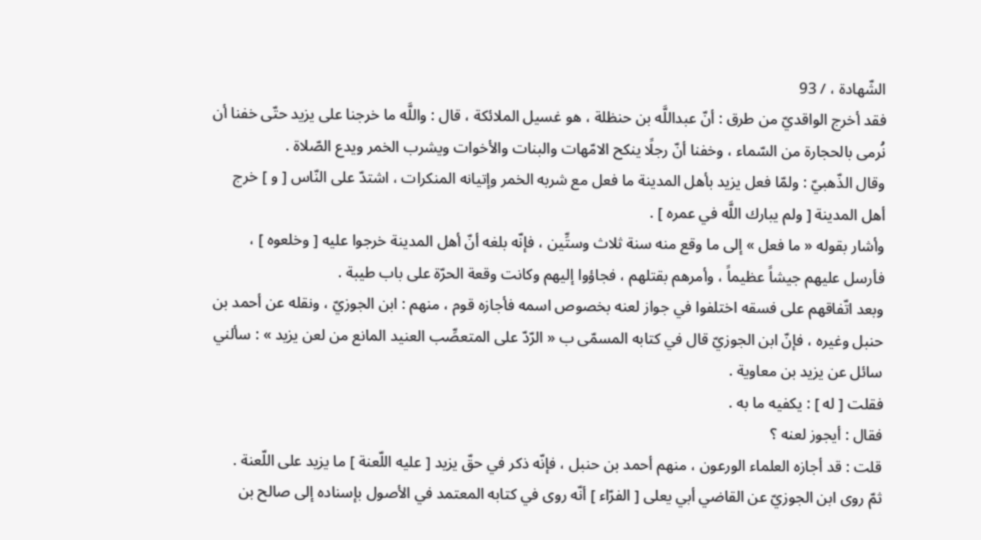الشّهادة ، / 93
فقد أخرج الواقديّ من طرق : أنّ عبداللَّه بن حنظلة ، هو غسيل الملائكة ، قال : واللَّه ما خرجنا على يزيد حتّى خفنا أن نُرمى بالحجارة من السّماء ، وخفنا أنّ رجلًا ينكح الامّهات والبنات والأخوات ويشرب الخمر ويدع الصّلاة .
وقال الذّهبيّ : ولمّا فعل يزيد بأهل المدينة ما فعل مع شربه الخمر وإتيانه المنكرات ، اشتدّ على النّاس [ و ] خرج أهل المدينة [ ولم يبارك اللَّه في عمره ] .
وأشار بقوله « ما فعل » إلى ما وقع منه سنة ثلاث وستِّين ، فإنّه بلغه أنّ أهل المدينة خرجوا عليه [ وخلعوه ] ، فأرسل عليهم جيشاً عظيماً ، وأمرهم بقتلهم ، فجاؤوا إليهم وكانت وقعة الحرّة على باب طيبة .
وبعد اتّفاقهم على فسقه اختلفوا في جواز لعنه بخصوص اسمه فأجازه قوم ، منهم : ابن الجوزيّ ، ونقله عن أحمد بن حنبل وغيره ، فإنّ ابن الجوزيّ قال في كتابه المسمّى ب « الرّدّ على المتعصِّب العنيد المانع من لعن يزيد » : سألني سائل عن يزيد بن معاوية .
فقلت [ له ] : يكفيه ما به .
فقال : أيجوز لعنه ؟
قلت : قد أجازه العلماء الورعون ، منهم أحمد بن حنبل ، فإنّه ذكر في حقّ يزيد [ عليه اللّعنة ] ما يزيد على اللّعنة .
ثمّ روى ابن الجوزيّ عن القاضي أبي يعلى [ الفرّاء ] أنّه روى في كتابه المعتمد في الأصول بإسناده إلى صالح بن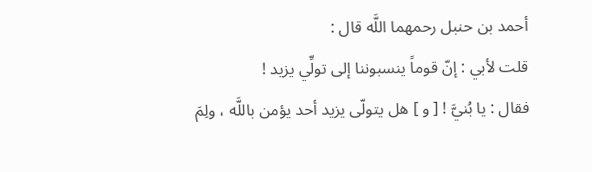أحمد بن حنبل رحمهما اللَّه قال :
قلت لأبي : إنّ قوماً ينسبوننا إلى تولِّي يزيد !
فقال : يا بُنيَّ ! [ و ] هل يتولّى يزيد أحد يؤمن باللَّه ، ولِمَ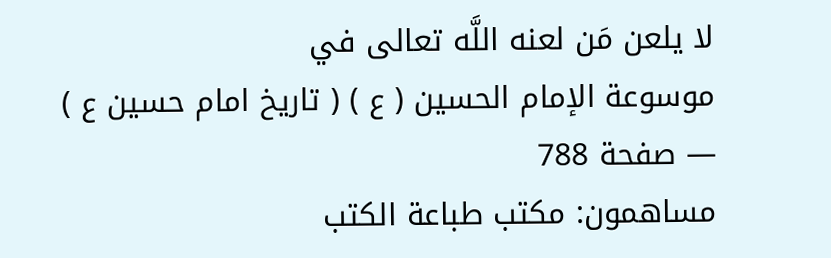لا يلعن مَن لعنه اللَّه تعالى في
موسوعة الإمام الحسين ( ع ) ( تاريخ امام حسين ع ) — صفحة 788
مساهمون: مكتب طباعة الكتب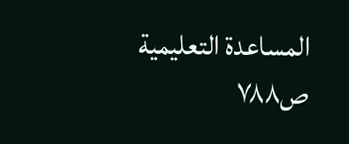المساعدة التعليمية
ص٧٨٨